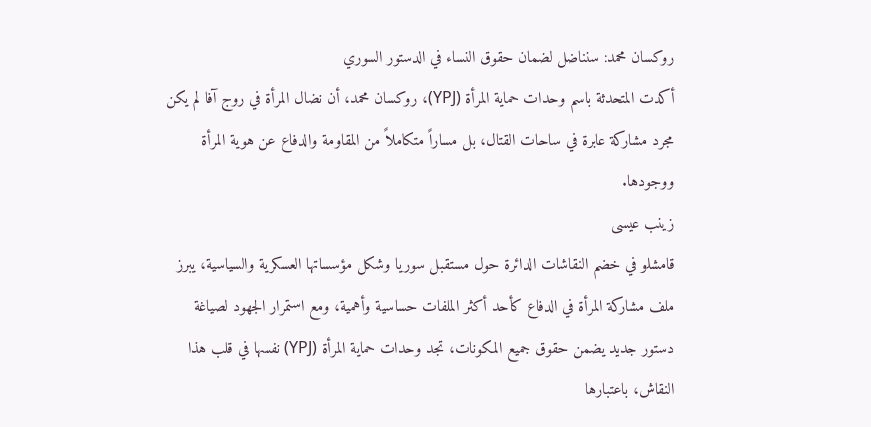روكسان محمد: سنناضل لضمان حقوق النساء في الدستور السوري
أكدت المتحدثة باسم وحدات حماية المرأة (YPJ)، روكسان محمد، أن نضال المرأة في روج آفا لم يكن مجرد مشاركة عابرة في ساحات القتال، بل مساراً متكاملاً من المقاومة والدفاع عن هوية المرأة ووجودها.
زينب عيسى
قامشلو في خضم النقاشات الدائرة حول مستقبل سوريا وشكل مؤسساتها العسكرية والسياسية، يبرز ملف مشاركة المرأة في الدفاع كأحد أكثر الملفات حساسية وأهمية، ومع استمرار الجهود لصياغة دستور جديد يضمن حقوق جميع المكونات، تجد وحدات حماية المرأة (YPJ) نفسها في قلب هذا النقاش، باعتبارها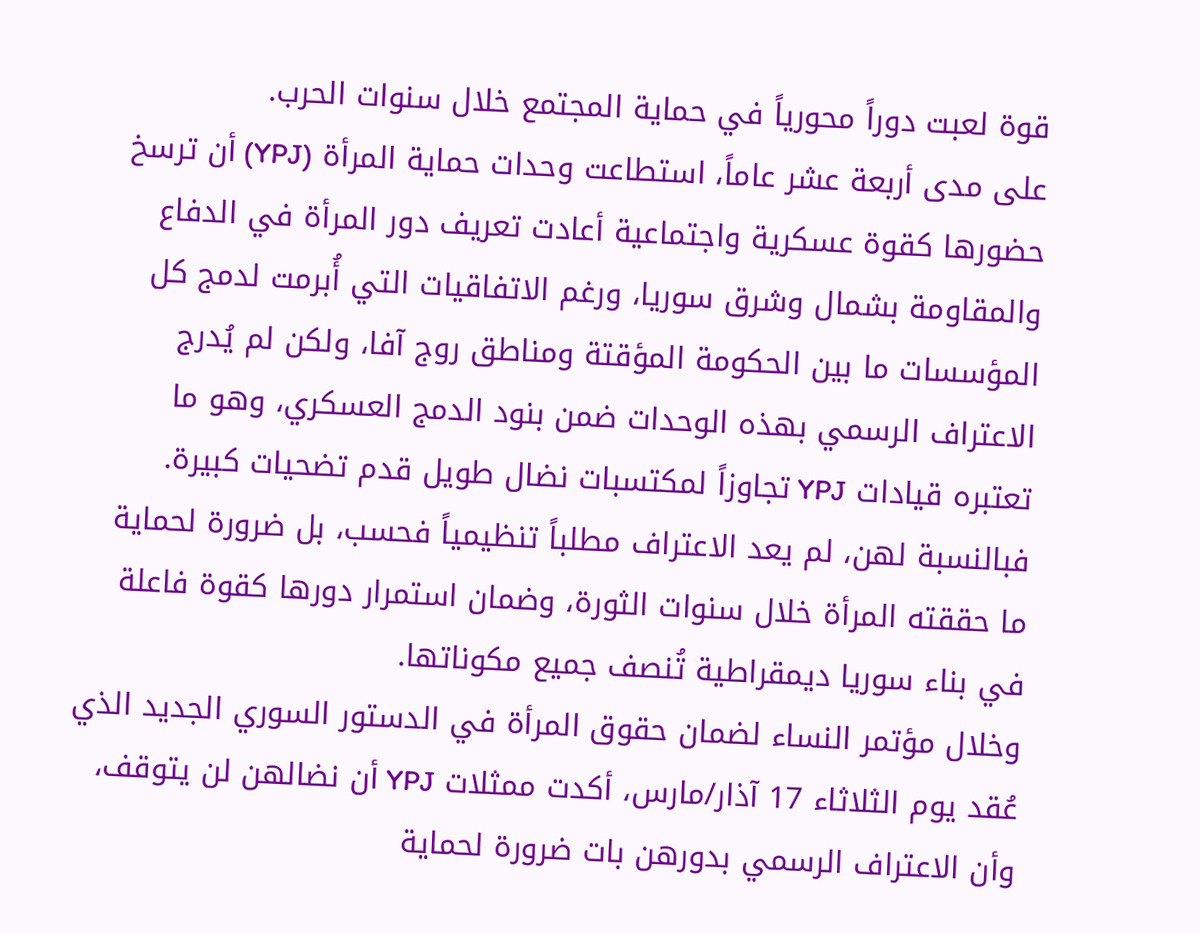قوة لعبت دوراً محورياً في حماية المجتمع خلال سنوات الحرب.
على مدى أربعة عشر عاماً، استطاعت وحدات حماية المرأة (YPJ) أن ترسخ حضورها كقوة عسكرية واجتماعية أعادت تعريف دور المرأة في الدفاع والمقاومة بشمال وشرق سوريا، ورغم الاتفاقيات التي أُبرمت لدمج كل المؤسسات ما بين الحكومة المؤقتة ومناطق روج آفا، ولكن لم يُدرج الاعتراف الرسمي بهذه الوحدات ضمن بنود الدمج العسكري، وهو ما تعتبره قيادات YPJ تجاوزاً لمكتسبات نضال طويل قدم تضحيات كبيرة. فبالنسبة لهن، لم يعد الاعتراف مطلباً تنظيمياً فحسب، بل ضرورة لحماية ما حققته المرأة خلال سنوات الثورة، وضمان استمرار دورها كقوة فاعلة في بناء سوريا ديمقراطية تُنصف جميع مكوناتها.
وخلال مؤتمر النساء لضمان حقوق المرأة في الدستور السوري الجديد الذي عُقد يوم الثلاثاء 17 آذار/مارس، أكدت ممثلات YPJ أن نضالهن لن يتوقف، وأن الاعتراف الرسمي بدورهن بات ضرورة لحماية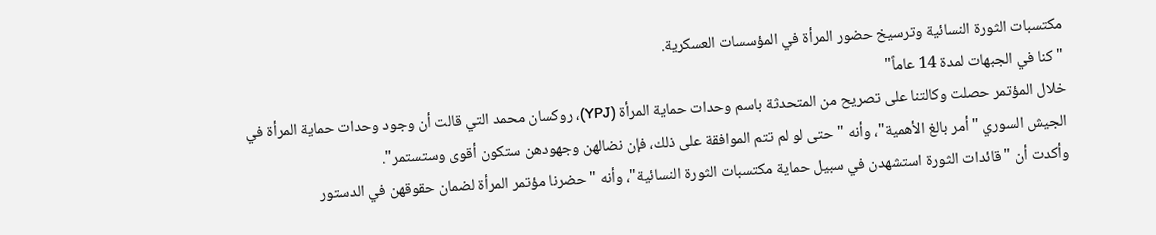مكتسبات الثورة النسائية وترسيخ حضور المرأة في المؤسسات العسكرية.
"كنا في الجبهات لمدة 14 عاماً"
خلال المؤتمر حصلت وكالتنا على تصريح من المتحدثة باسم وحدات حماية المرأة (YPJ)، روكسان محمد التي قالت أن وجود وحدات حماية المرأة في الجيش السوري "أمر بالغ الأهمية"، وأنه "حتى لو لم تتم الموافقة على ذلك، فإن نضالهن وجهودهن ستكون أقوى وستستمر".
وأكدت أن "قائدات الثورة استشهدن في سبيل حماية مكتسبات الثورة النسائية"، وأنه "حضرنا مؤتمر المرأة لضمان حقوقهن في الدستور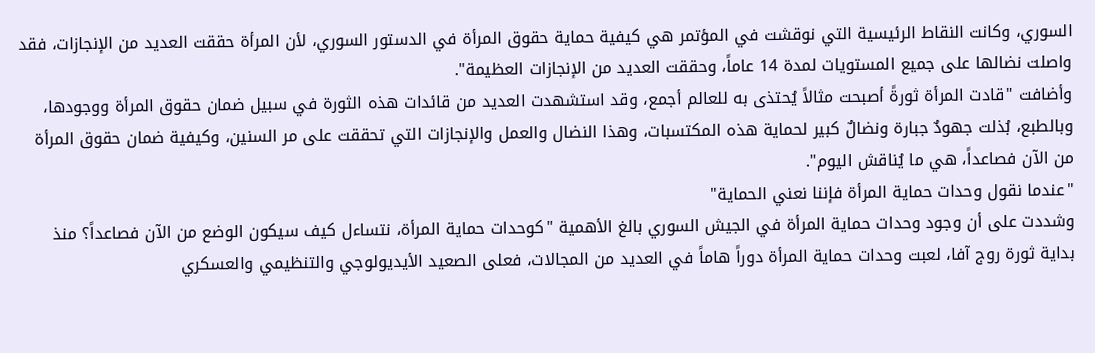السوري، وكانت النقاط الرئيسية التي نوقشت في المؤتمر هي كيفية حماية حقوق المرأة في الدستور السوري، لأن المرأة حققت العديد من الإنجازات، فقد واصلت نضالها على جميع المستويات لمدة 14 عاماً، وحققت العديد من الإنجازات العظيمة".
وأضافت "قادت المرأة ثورةً أصبحت مثالاً يُحتذى به للعالم أجمع، وقد استشهدت العديد من قائدات هذه الثورة في سبيل ضمان حقوق المرأة ووجودها، وبالطبع، بُذلت جهودٌ جبارة ونضالٌ كبير لحماية هذه المكتسبات، وهذا النضال والعمل والإنجازات التي تحققت على مر السنين، وكيفية ضمان حقوق المرأة من الآن فصاعداً، هي ما يُناقش اليوم".
"عندما نقول وحدات حماية المرأة فإننا نعني الحماية"
وشددت على أن وجود وحدات حماية المرأة في الجيش السوري بالغ الأهمية "كوحدات حماية المرأة، نتساءل كيف سيكون الوضع من الآن فصاعداً؟ منذ بداية ثورة روج آفا، لعبت وحدات حماية المرأة دوراً هاماً في العديد من المجالات، فعلى الصعيد الأيديولوجي والتنظيمي والعسكري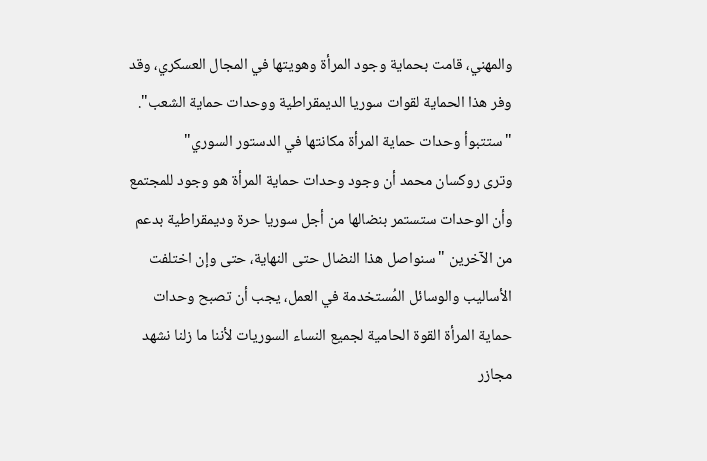والمهني، قامت بحماية وجود المرأة وهويتها في المجال العسكري، وقد وفر هذا الحماية لقوات سوريا الديمقراطية ووحدات حماية الشعب".
"ستتبوأ وحدات حماية المرأة مكانتها في الدستور السوري"
وترى روكسان محمد أن وجود وحدات حماية المرأة هو وجود للمجتمع وأن الوحدات ستستمر بنضالها من أجل سوريا حرة وديمقراطية بدعم من الآخرين "سنواصل هذا النضال حتى النهاية، حتى وإن اختلفت الأساليب والوسائل المُستخدمة في العمل، يجب أن تصبح وحدات حماية المرأة القوة الحامية لجميع النساء السوريات لأننا ما زلنا نشهد مجازر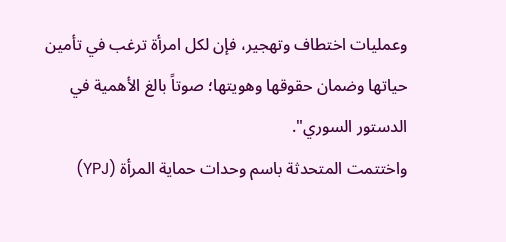وعمليات اختطاف وتهجير، فإن لكل امرأة ترغب في تأمين حياتها وضمان حقوقها وهويتها؛ صوتاً بالغ الأهمية في الدستور السوري".
واختتمت المتحدثة باسم وحدات حماية المرأة (YPJ)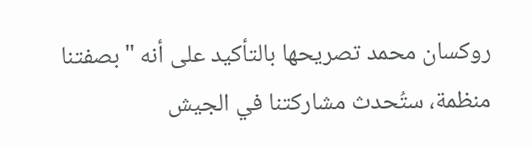روكسان محمد تصريحها بالتأكيد على أنه "بصفتنا منظمة، ستُحدث مشاركتنا في الجيش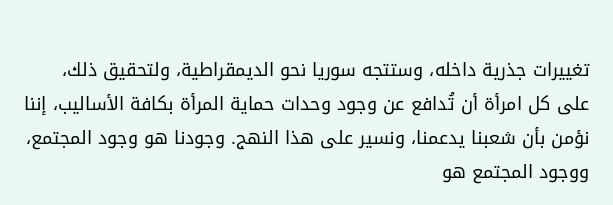تغييرات جذرية داخله، وستتجه سوريا نحو الديمقراطية، ولتحقيق ذلك، على كل امرأة أن تُدافع عن وجود وحدات حماية المرأة بكافة الأساليب، إننا نؤمن بأن شعبنا يدعمنا، ونسير على هذا النهج. وجودنا هو وجود المجتمع، ووجود المجتمع هو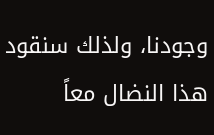وجودنا، ولذلك سنقود هذا النضال معاً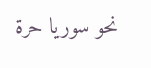نحو سوريا حرة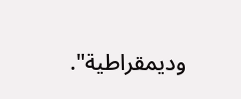وديمقراطية".